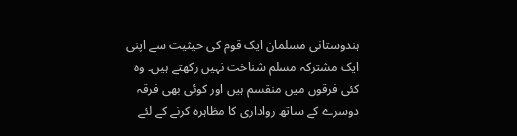ہندوستانی مسلمان ایک قوم کی حیثیت سے اپنی ایک مشترکہ مسلم شناخت نہیں رکھتے ہیں۔ وہ کئی فرقوں میں منقسم ہیں اور کوئی بھی فرقہ دوسرے کے ساتھ رواداری کا مظاہرہ کرنے کے لئے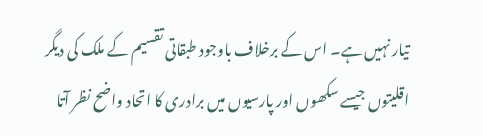تیار نہیں ہے۔ اس کے برخلاف باوجود طبقاتی تقسیم کے ملک کی دیگر اقلیتوں جیسے سکھوں اور پارسیوں میں برادری کا اتحاد واضح نظر آتا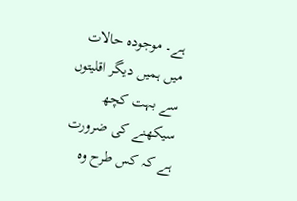ہے۔ موجودہ حالات میں ہمیں دیگر اقلیتوں سے بہت کچھ سیکھنے کی ضرورت ہے کہ کس طرح وہ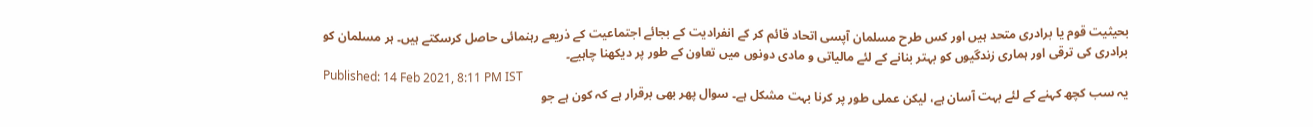بحیثیت قوم یا برادری متحد ہیں اور کس طرح مسلمان آپسی اتحاد قائم کر کے انفرادیت کے بجائے اجتماعیت کے ذریعے رہنمائی حاصل کرسکتے ہیں۔ ہر مسلمان کو برادری کی ترقی اور ہماری زندگیوں کو بہتر بنانے کے لئے مالیاتی و مادی دونوں میں تعاون کے طور پر دیکھنا چاہیے۔
Published: 14 Feb 2021, 8:11 PM IST
یہ سب کچھ کہنے کے لئے بہت آسان ہے، لیکن عملی طور پر کرنا بہت مشکل ہے۔ سوال پھر بھی برقرار ہے کہ کون ہے جو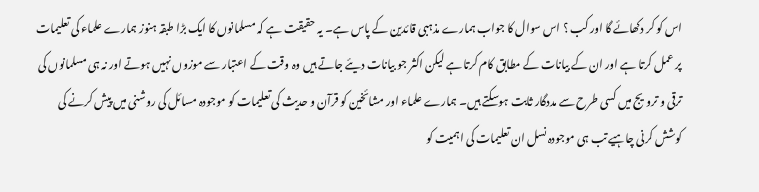اس کو کر دکھائے گا اور کب ؟ اس سوال کا جواب ہمارے مذہبی قائدین کے پاس ہے۔ یہ حقیقت ہے کہ مسلمانوں کا ایک بڑا طبقہ ہنوز ہمارے علماء کی تعلیمات پر عمل کرتا ہے اور ان کے بیانات کے مطابق کام کرتا ہے لیکن اکثر جو بیانات دیئے جاتے ہیں وہ وقت کے اعتبار سے موزوں نہیں ہوتے اور نہ ہی مسلمانوں کی ترقی و ترویج میں کسی طرح سے مددگار ثابت ہوسکتے ہیں۔ ہمارے علماء اور مشائخین کو قرآن و حدیث کی تعلیمات کو موجودہ مسائل کی روشنی میں پیش کرنے کی کوشش کرنی چاہیے تب ہی موجودہ نسل ان تعلیمات کی اہمیت کو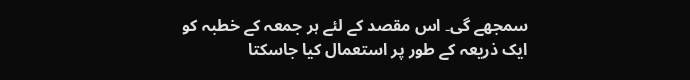سمجھے گی۔ اس مقصد کے لئے ہر جمعہ کے خطبہ کو ایک ذریعہ کے طور پر استعمال کیا جاسکتا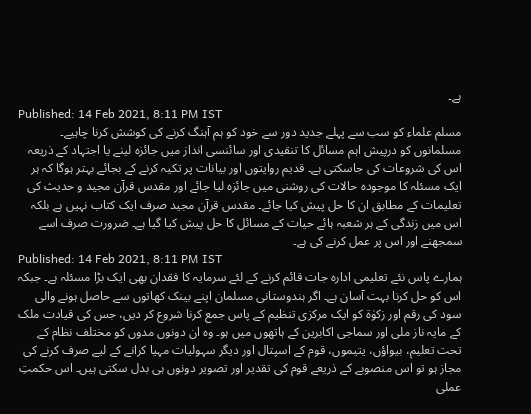ہے۔
Published: 14 Feb 2021, 8:11 PM IST
مسلم علماء کو سب سے پہلے جدید دور سے خود کو ہم آہنگ کرنے کی کوشش کرنا چاہیے۔ مسلمانوں کو درپیش اہم مسائل کا تنقیدی اور سائنسی انداز میں جائزہ لینے یا اجتہاد کے ذریعہ اس کی شروعات کی جاسکتی ہے۔ قدیم روایتوں اور بیانات پر تکیہ کرنے کے بجائے بہتر ہوگا کہ ہر ایک مسئلہ کا موجودہ حالات کی روشنی میں جائزہ لیا جائے اور مقدس قرآن مجید و حدیث کی تعلیمات کے مطابق ان کا حل پیش کیا جائے۔ مقدس قرآن مجید صرف ایک کتاب نہیں ہے بلکہ اس میں زندگی کے ہر شعبہ ہائے حیات کے مسائل کا حل پیش کیا گیا ہے۔ ضرورت صرف اسے سمجھنے اور اس پر عمل کرنے کی ہے۔
Published: 14 Feb 2021, 8:11 PM IST
ہمارے پاس نئے تعلیمی ادارہ جات قائم کرنے کے لئے سرمایہ کا فقدان بھی ایک بڑا مسئلہ ہے۔ جبکہ اس کو حل کرنا بہت آسان ہے۔ اگر ہندوستانی مسلمان اپنے بینک کھاتوں سے حاصل ہونے والی سود کی رقم اور زکوٰۃ کو ایک مرکزی تنظیم کے پاس جمع کرنا شروع کر دیں، جس کی قیادت ملک کے مایہ ناز ملی اور سماجی اکابرین کے ہاتھوں میں ہو۔ وہ ان دونوں مدوں کو مختلف نظام کے تحت تعلیم، بیواؤں، یتیموں، قوم کے اسپتال اور دیگر سہولیات مہیا کرانے کے لیے صرف کرنے کی مجاز ہو تو اس منصوبے کے ذریعے قوم کی تقدیر اور تصویر دونوں ہی بدل سکتی ہیں۔ اس حکمتِ عملی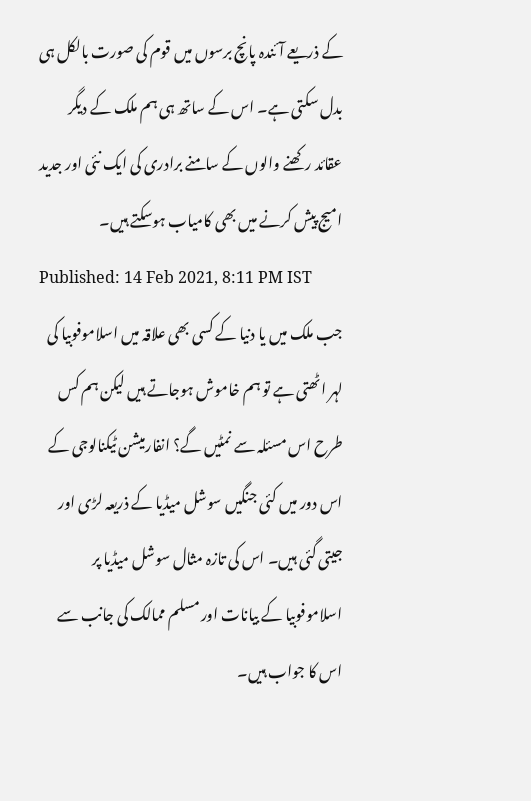کے ذریعے آئندہ پانچ برسوں میں قوم کی صورت بالکل ہی بدل سکتی ہے۔ اس کے ساتھ ہی ہم ملک کے دیگر عقائد رکھنے والوں کے سامنے برادری کی ایک نئی اور جدید امیج پیش کرنے میں بھی کامیاب ہوسکتے ہیں۔
Published: 14 Feb 2021, 8:11 PM IST
جب ملک میں یا دنیا کے کسی بھی علاقہ میں اسلاموفوبیا کی لہر اٹھتی ہے تو ہم خاموش ہوجاتے ہیں لیکن ہم کس طرح اس مسئلہ سے نمٹیں گے؟ انفارمیشن ٹیکنالوجی کے اس دور میں کئی جنگیں سوشل میڈیا کے ذریعہ لڑی اور جیتی گئی ہیں۔ اس کی تازہ مثال سوشل میڈیا پر اسلاموفوبیا کے بیانات اور مسلم ممالک کی جانب سے اس کا جواب ہیں۔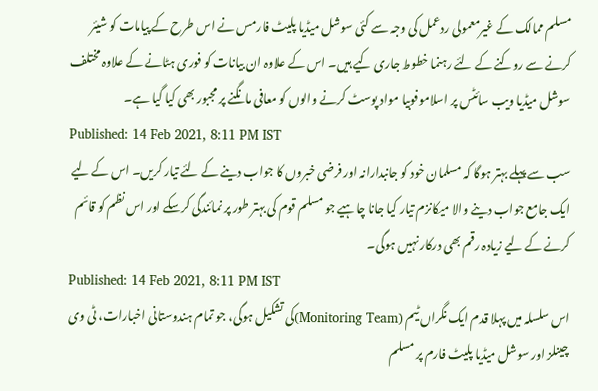مسلم ممالک کے غیرمعمولی ردعمل کی وجہ سے کئی سوشل میڈیا پلیٹ فارمس نے اس طرح کے پیامات کو شیئر کرنے سے روکنے کے لئے رہنما خطوط جاری کیے ہیں۔ اس کے علاوہ ان بیانات کو فوری ہٹانے کے علاوہ مختلف سوشل میڈیا ویب سائٹس پر اسلاموفوبیا مواد پوسٹ کرنے والوں کو معافی مانگنے پر مجبور بھی کیا گیا ہے۔
Published: 14 Feb 2021, 8:11 PM IST
سب سے پہلے بہتر ہوگا کہ مسلمان خود کو جانبدارانہ اور فرضی خبروں کا جواب دینے کے لئے تیار کریں۔ اس کے لیے ایک جامع جواب دینے والا میکانزم تیار کیا جانا چاہیے جو مسلم قوم کی بہتر طور پر نمائندگی کرسکے اور اس نظم کو قائم کرنے کے لیے زیادہ رقم بھی درکار نہیں ہوگی۔
Published: 14 Feb 2021, 8:11 PM IST
اس سلسلہ میں پہلا قدم ایک نگراں ٹیم (Monitoring Team)کی تشکیل ہوگی، جو تمام ہندوستانی اخبارات، ٹی وی چینلز اور سوشل میڈیا پلیٹ فارم پر مسلم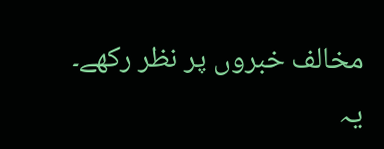مخالف خبروں پر نظر رکھے۔ یہ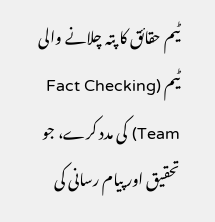ٹیم حقائق کا پتہ چلانے والی ٹیم (Fact Checking Team) کی مدد کرے، جو تحقیق اور پیام رسانی کی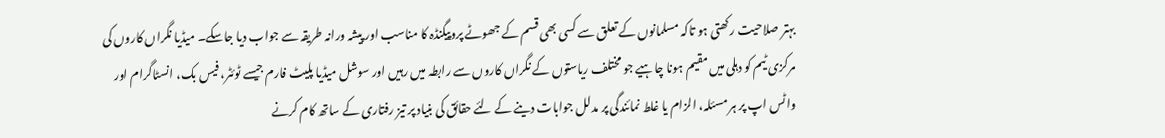بہتر صلاحیت رکھتی ہو تاکہ مسلمانوں کے تعلق سے کسی بھی قسم کے جھوٹے پروپیگنڈہ کا مناسب اور پیشہ ورانہ طریقہ سے جواب دیا جاسکے۔ میڈیا نگراں کاروں کی مرکزی ٹیم کو دہلی میں مقیم ہونا چاہیے جو مختلف ریاستوں کے نگراں کاروں سے رابطہ میں رہیں اور سوشل میڈیا پلیٹ فارم جیسے ٹوئٹر، فیس بک، انسٹاگرام اور واٹس اپ پر ہر مسئلہ، الزام یا غلط نمائندگی پر مدلل جوابات دینے کے لئے حقائق کی بنیاد پر تیز رفتاری کے ساتھ کام کرنے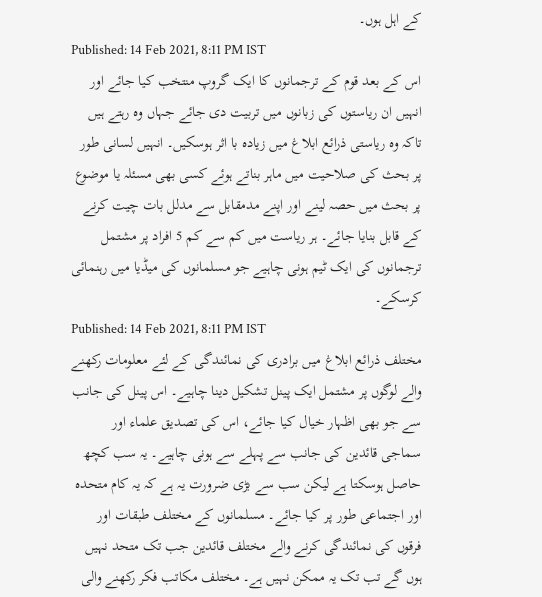کے اہل ہوں۔
Published: 14 Feb 2021, 8:11 PM IST
اس کے بعد قوم کے ترجمانوں کا ایک گروپ منتخب کیا جائے اور انہیں ان ریاستوں کی زبانوں میں تربیت دی جائے جہاں وہ رہتے ہیں تاکہ وہ ریاستی ذرائع ابلاغ میں زیادہ با اثر ہوسکیں۔ انہیں لسانی طور پر بحث کی صلاحیت میں ماہر بناتے ہوئے کسی بھی مسئلہ یا موضوع پر بحث میں حصہ لینے اور اپنے مدمقابل سے مدلل بات چیت کرنے کے قابل بنایا جائے۔ ہر ریاست میں کم سے کم 5 افراد پر مشتمل ترجمانوں کی ایک ٹیم ہونی چاہیے جو مسلمانوں کی میڈیا میں رہنمائی کرسکے۔
Published: 14 Feb 2021, 8:11 PM IST
مختلف ذرائع ابلاغ میں برادری کی نمائندگی کے لئے معلومات رکھنے والے لوگوں پر مشتمل ایک پینل تشکیل دینا چاہیے۔ اس پینل کی جانب سے جو بھی اظہار خیال کیا جائے، اس کی تصدیق علماء اور سماجی قائدین کی جانب سے پہلے سے ہونی چاہیے۔ یہ سب کچھ حاصل ہوسکتا ہے لیکن سب سے بڑی ضرورت یہ ہے کہ یہ کام متحدہ اور اجتماعی طور پر کیا جائے۔ مسلمانوں کے مختلف طبقات اور فرقوں کی نمائندگی کرنے والے مختلف قائدین جب تک متحد نہیں ہوں گے تب تک یہ ممکن نہیں ہے۔ مختلف مکاتب فکر رکھنے والی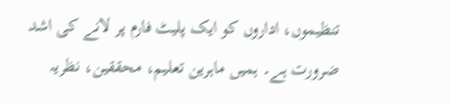تنظیموں، اداروں کو ایک پلیٹ فارم پر لانے کی اشد ضرورت ہے۔ ہمیں ماہرین تعلیم، محققین، نظریہ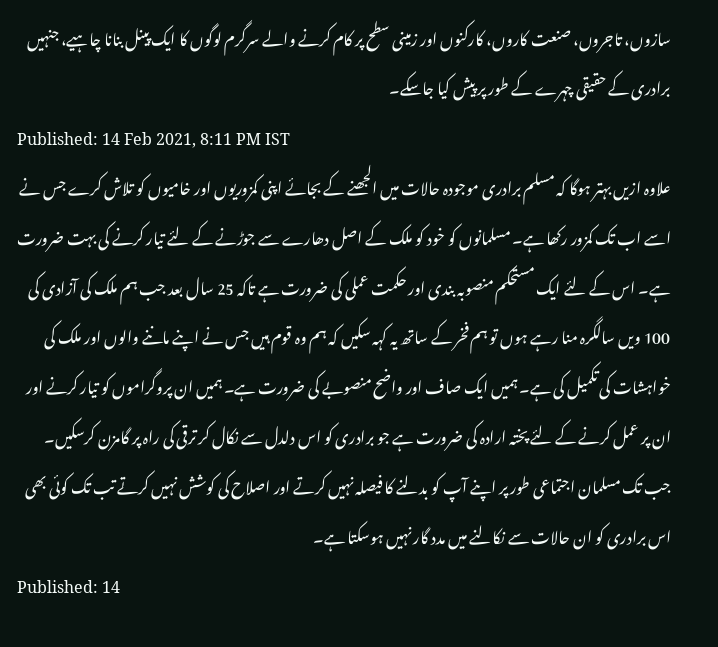سازوں، تاجروں، صنعت کاروں، کارکنوں اور زمینی سطح پر کام کرنے والے سرگرم لوگوں کا ایک پینل بنانا چاہیے، جنہیں برادری کے حقیقی چہرے کے طور پر پیش کیا جاسکے۔
Published: 14 Feb 2021, 8:11 PM IST
علاوہ ازیں بہتر ہوگا کہ مسلم برادری موجودہ حالات میں الجھنے کے بجائے اپنی کمزوریوں اور خامیوں کو تلاش کرے جس نے اسے اب تک کمزور رکھا ہے۔ مسلمانوں کو خود کو ملک کے اصل دھارے سے جوڑنے کے لئے تیار کرنے کی بہت ضرورت ہے۔ اس کے لئے ایک مستحکم منصوبہ بندی اور حکمت عملی کی ضرورت ہے تاکہ 25 سال بعد جب ہم ملک کی آزادی کی 100 ویں سالگرہ منا رہے ہوں تو ہم فخر کے ساتھ یہ کہہ سکیں کہ ہم وہ قوم ہیں جس نے اپنے ماننے والوں اور ملک کی خواہشات کی تکمیل کی ہے۔ ہمیں ایک صاف اور واضح منصوبے کی ضرورت ہے۔ ہمیں ان پروگراموں کو تیار کرنے اور ان پر عمل کرنے کے لئے پختہ ارادہ کی ضرورت ہے جو برادری کو اس دلدل سے نکال کر ترقی کی راہ پر گامزن کرسکیں۔ جب تک مسلمان اجتماعی طور پر اپنے آپ کو بدلنے کا فیصلہ نہیں کرتے اور اصلاح کی کوشش نہیں کرتے تب تک کوئی بھی اس برادری کو ان حالات سے نکالنے میں مدد گار نہیں ہوسکتا ہے۔
Published: 14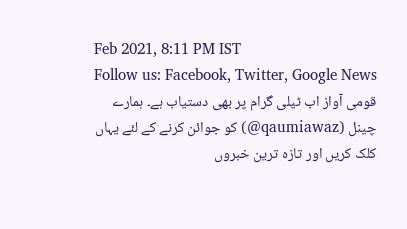Feb 2021, 8:11 PM IST
Follow us: Facebook, Twitter, Google News
قومی آواز اب ٹیلی گرام پر بھی دستیاب ہے۔ ہمارے چینل (qaumiawaz@) کو جوائن کرنے کے لئے یہاں کلک کریں اور تازہ ترین خبروں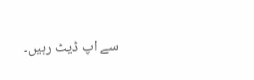سے اپ ڈیٹ رہیں۔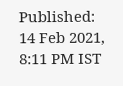Published: 14 Feb 2021, 8:11 PM IST